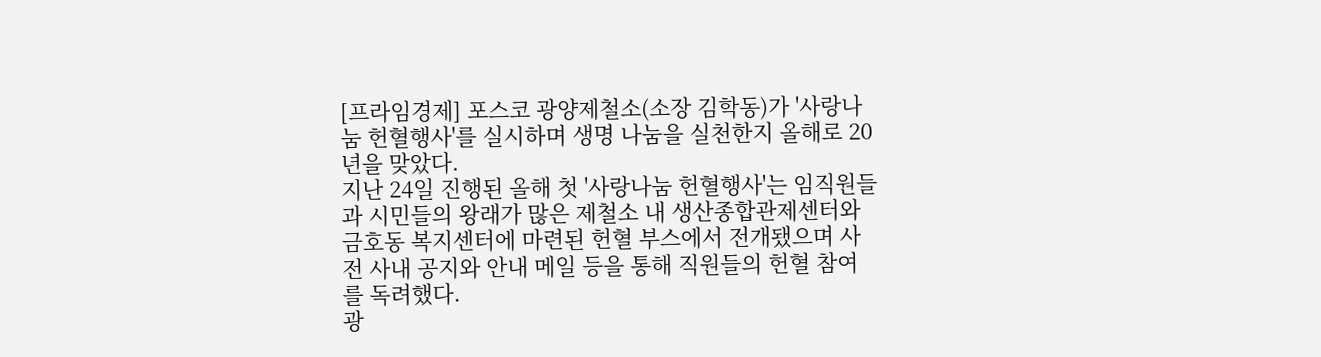[프라임경제] 포스코 광양제철소(소장 김학동)가 '사랑나눔 헌혈행사'를 실시하며 생명 나눔을 실천한지 올해로 20년을 맞았다.
지난 24일 진행된 올해 첫 '사랑나눔 헌혈행사'는 임직원들과 시민들의 왕래가 많은 제철소 내 생산종합관제센터와 금호동 복지센터에 마련된 헌혈 부스에서 전개됐으며 사전 사내 공지와 안내 메일 등을 통해 직원들의 헌혈 참여를 독려했다.
광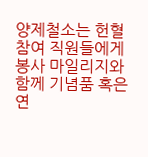양제철소는 헌혈 참여 직원들에게 봉사 마일리지와 함께 기념품 혹은 연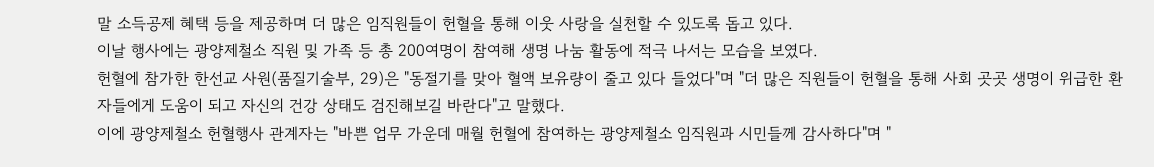말 소득공제 혜택 등을 제공하며 더 많은 임직원들이 헌혈을 통해 이웃 사랑을 실천할 수 있도록 돕고 있다.
이날 행사에는 광양제철소 직원 및 가족 등 총 200여명이 참여해 생명 나눔 활동에 적극 나서는 모습을 보였다.
헌혈에 참가한 한선교 사원(품질기술부, 29)은 "동절기를 맞아 혈액 보유량이 줄고 있다 들었다"며 "더 많은 직원들이 헌혈을 통해 사회 곳곳 생명이 위급한 환자들에게 도움이 되고 자신의 건강 상태도 검진해보길 바란다"고 말했다.
이에 광양제철소 헌혈행사 관계자는 "바쁜 업무 가운데 매월 헌혈에 참여하는 광양제철소 임직원과 시민들께 감사하다"며 "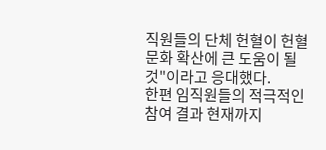직원들의 단체 헌혈이 헌혈 문화 확산에 큰 도움이 될 것"이라고 응대했다.
한편 임직원들의 적극적인 참여 결과 현재까지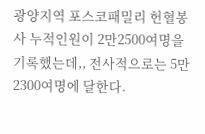광양지역 포스코패밀리 헌혈봉사 누적인원이 2만2500여명을 기록했는데,, 전사적으로는 5만2300여명에 달한다.